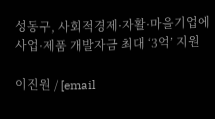성동구, 사회적경제·자활·마을기업에 사업·제품 개발자금 최대 ‘3억’ 지원

이진원 / [email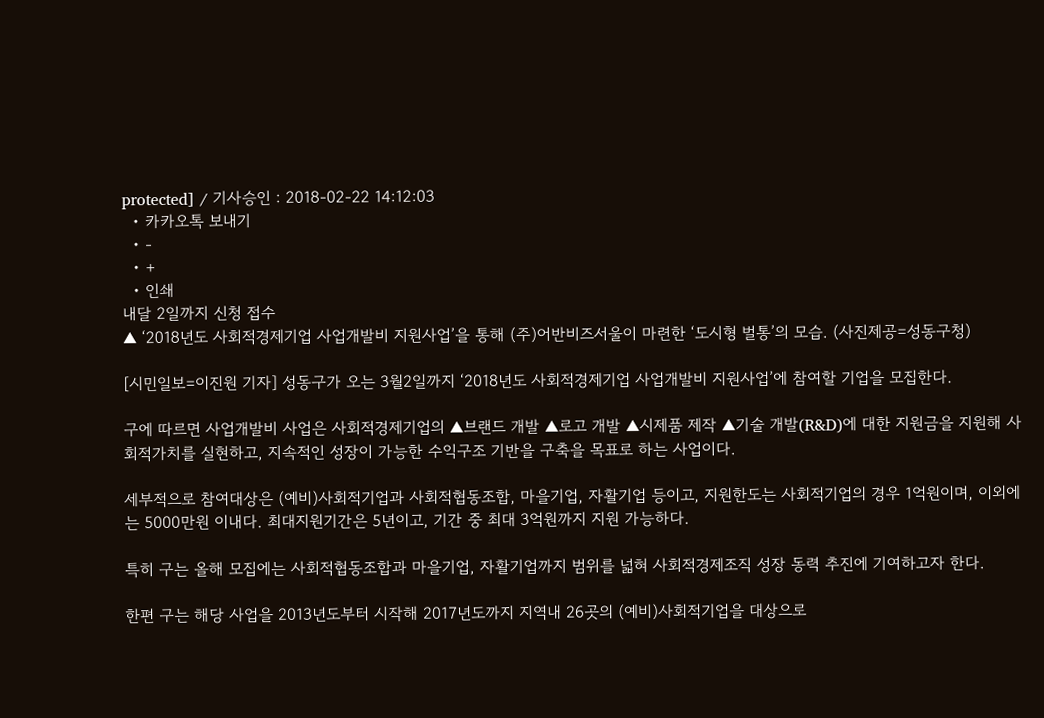protected] / 기사승인 : 2018-02-22 14:12:03
  • 카카오톡 보내기
  • -
  • +
  • 인쇄
내달 2일까지 신청 접수
▲ ‘2018년도 사회적경제기업 사업개발비 지원사업’을 통해 (주)어반비즈서울이 마련한 ‘도시형 벌통’의 모습. (사진제공=성동구청)

[시민일보=이진원 기자] 성동구가 오는 3월2일까지 ‘2018년도 사회적경제기업 사업개발비 지원사업’에 참여할 기업을 모집한다.

구에 따르면 사업개발비 사업은 사회적경제기업의 ▲브랜드 개발 ▲로고 개발 ▲시제품 제작 ▲기술 개발(R&D)에 대한 지원금을 지원해 사회적가치를 실현하고, 지속적인 성장이 가능한 수익구조 기반을 구축을 목표로 하는 사업이다.

세부적으로 참여대상은 (예비)사회적기업과 사회적협동조합, 마을기업, 자활기업 등이고, 지원한도는 사회적기업의 경우 1억원이며, 이외에는 5000만원 이내다. 최대지원기간은 5년이고, 기간 중 최대 3억원까지 지원 가능하다.

특히 구는 올해 모집에는 사회적협동조합과 마을기업, 자활기업까지 범위를 넓혀 사회적경제조직 성장 동력 추진에 기여하고자 한다.

한편 구는 해당 사업을 2013년도부터 시작해 2017년도까지 지역내 26곳의 (예비)사회적기업을 대상으로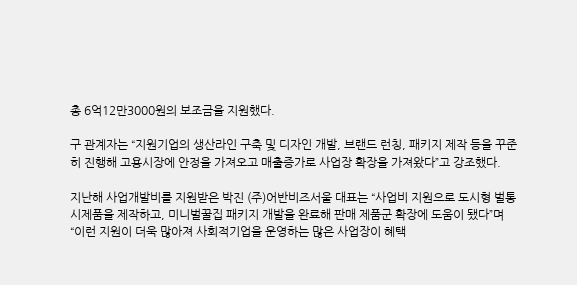총 6억12만3000원의 보조금을 지원했다.

구 관계자는 “지원기업의 생산라인 구축 및 디자인 개발, 브랜드 런칭, 패키지 제작 등을 꾸준히 진행해 고용시장에 안정을 가져오고 매출증가로 사업장 확장을 가져왔다”고 강조했다.

지난해 사업개발비를 지원받은 박진 (주)어반비즈서울 대표는 “사업비 지원으로 도시형 벌통 시제품을 제작하고, 미니벌꿀집 패키지 개발을 완료해 판매 제품군 확장에 도움이 됐다”며 “이런 지원이 더욱 많아져 사회적기업을 운영하는 많은 사업장이 혜택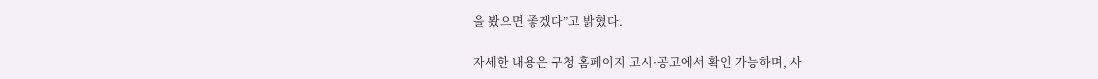을 봤으면 좋겠다”고 밝혔다.

자세한 내용은 구청 홈페이지 고시·공고에서 확인 가능하며, 사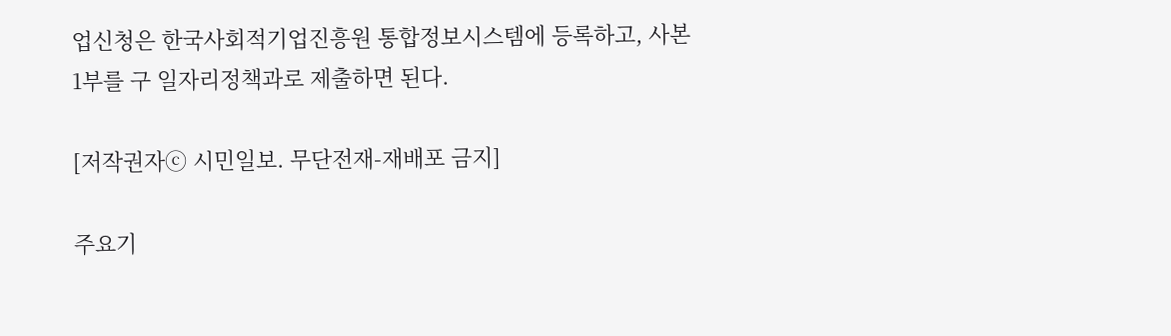업신청은 한국사회적기업진흥원 통합정보시스템에 등록하고, 사본 1부를 구 일자리정책과로 제출하면 된다.

[저작권자ⓒ 시민일보. 무단전재-재배포 금지]

주요기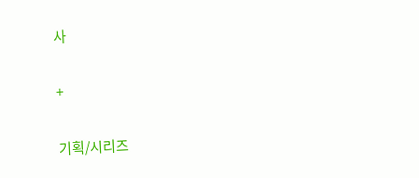사

+

기획/시리즈